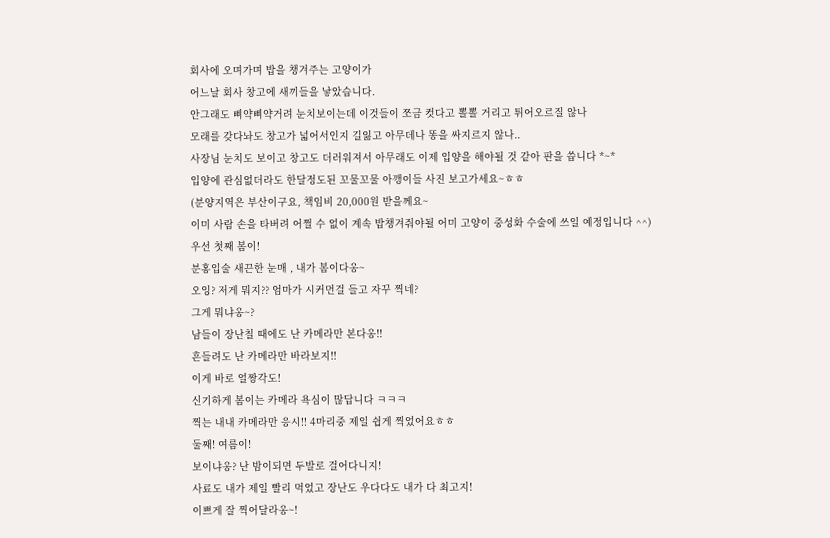회사에 오며가며 밥을 챙겨주는 고양이가
어느날 회사 창고에 새끼들을 낳았습니다.
안그래도 삐약삐약거려 눈치보이는데 이것들이 쪼금 컷다고 뽈뽈 거리고 튀어오르질 않나
모래를 갖다놔도 창고가 넓어서인지 길잃고 아무데나 똥을 싸지르지 않나..
사장님 눈치도 보이고 창고도 더러워져서 아무래도 이제 입양을 해야될 것 같아 판을 씁니다 *~*
입양에 관심없더라도 한달정도된 꼬물꼬물 아깽이들 사진 보고가세요~ㅎㅎ
(분양지역은 부산이구요, 책임비 20,000원 받을께요~
이미 사람 손을 타버려 어쩔 수 없이 계속 밥챙겨줘야될 어미 고양이 중성화 수술에 쓰일 예정입니다 ^^)
우선 첫째 봄이!
분홍입술 새끈한 눈매 , 내가 봄이다옹~
오잉? 저게 뭐지?? 엄마가 시커먼걸 들고 자꾸 찍네?
그게 뭐냐옹~?
남들이 장난칠 때에도 난 카메라만 본다옹!!
흔들려도 난 카메라만 바라보지!!
이게 바로 얼짱각도!
신기하게 봄이는 카메라 욕심이 많답니다 ㅋㅋㅋ
찍는 내내 카메라만 응시!! 4마리중 제일 쉽게 찍었어요ㅎㅎ
둘째! 여름이!
보이냐옹? 난 밤이되면 두발로 걸어다니지!
사료도 내가 제일 빨리 먹었고 장난도 우다다도 내가 다 최고지!
이쁘게 잘 찍어달라옹~!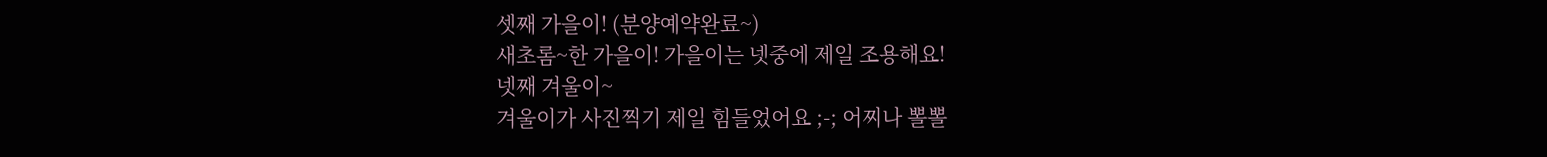셋째 가을이! (분양예약완료~)
새초롬~한 가을이! 가을이는 넷중에 제일 조용해요!
넷째 겨울이~
겨울이가 사진찍기 제일 힘들었어요 ;-; 어찌나 뽈뽈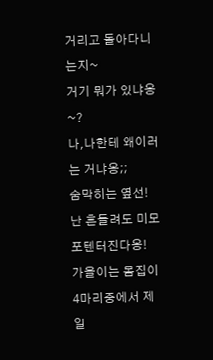거리고 돌아다니는지~
거기 뭐가 있냐옹~?
나,나한테 왜이러는 거냐옹;;
숨막히는 옆선!
난 흔들려도 미모포텐터진다옹!
가을이는 몸집이 4마리중에서 제일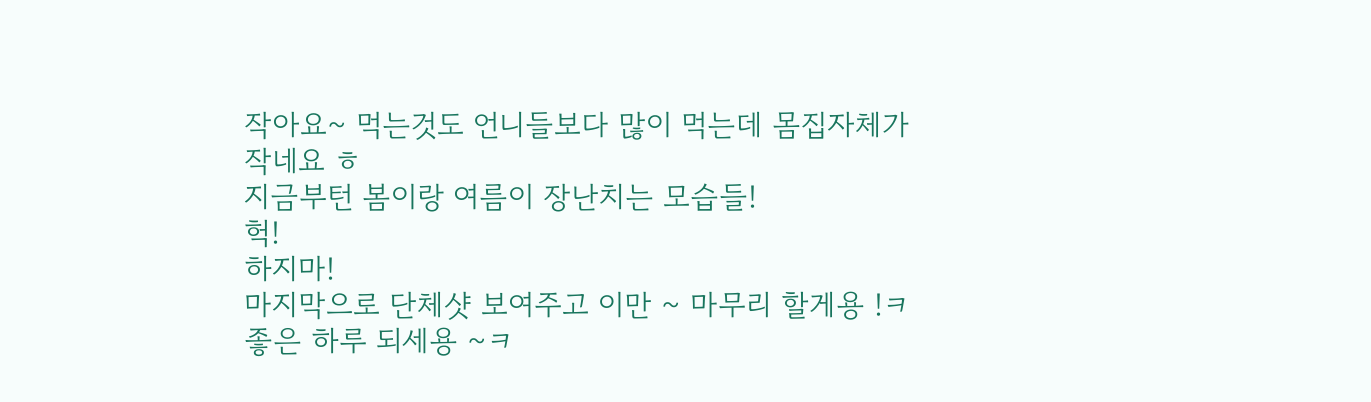작아요~ 먹는것도 언니들보다 많이 먹는데 몸집자체가 작네요 ㅎ
지금부턴 봄이랑 여름이 장난치는 모습들!
헉!
하지마!
마지막으로 단체샷 보여주고 이만 ~ 마무리 할게용 !ㅋ
좋은 하루 되세용 ~ㅋ